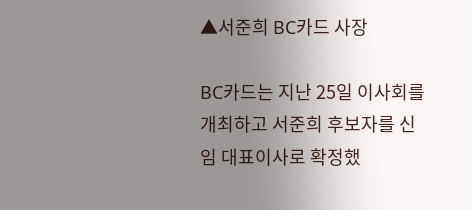▲서준희 BC카드 사장

BC카드는 지난 25일 이사회를 개최하고 서준희 후보자를 신임 대표이사로 확정했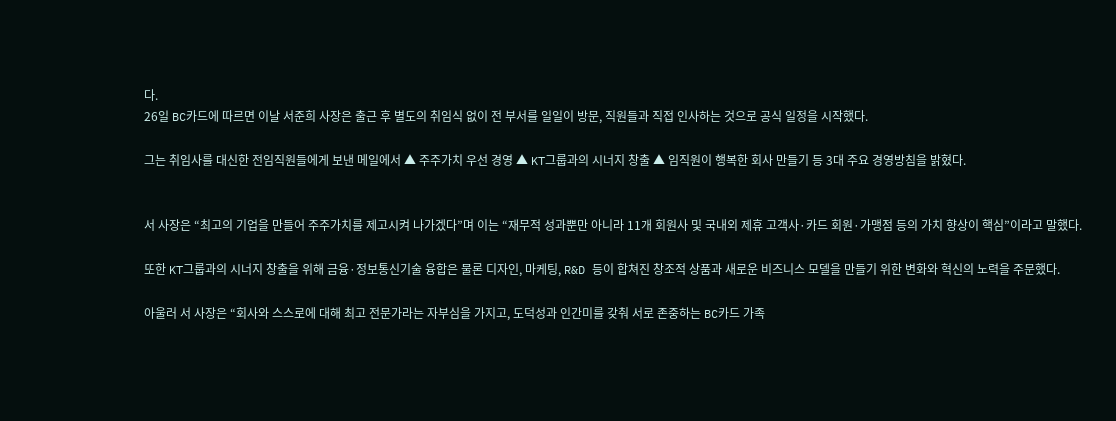다.
26일 BC카드에 따르면 이날 서준희 사장은 출근 후 별도의 취임식 없이 전 부서를 일일이 방문, 직원들과 직접 인사하는 것으로 공식 일정을 시작했다.

그는 취임사를 대신한 전임직원들에게 보낸 메일에서 ▲ 주주가치 우선 경영 ▲ KT그룹과의 시너지 창출 ▲ 임직원이 행복한 회사 만들기 등 3대 주요 경영방침을 밝혔다.


서 사장은 “최고의 기업을 만들어 주주가치를 제고시켜 나가겠다”며 이는 “재무적 성과뿐만 아니라 11개 회원사 및 국내외 제휴 고객사·카드 회원·가맹점 등의 가치 향상이 핵심”이라고 말했다.

또한 KT그룹과의 시너지 창출을 위해 금융·정보통신기술 융합은 물론 디자인, 마케팅, R&D 등이 합쳐진 창조적 상품과 새로운 비즈니스 모델을 만들기 위한 변화와 혁신의 노력을 주문했다.

아울러 서 사장은 “회사와 스스로에 대해 최고 전문가라는 자부심을 가지고, 도덕성과 인간미를 갖춰 서로 존중하는 BC카드 가족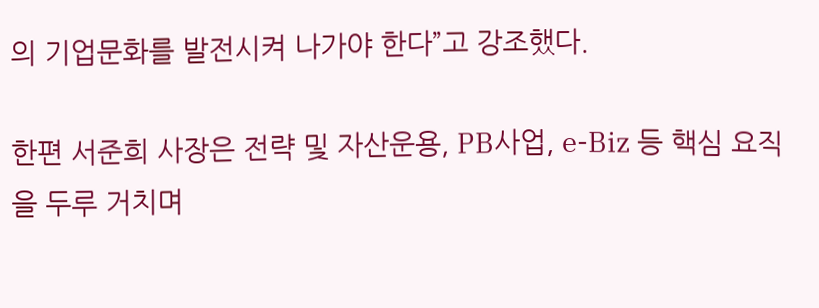의 기업문화를 발전시켜 나가야 한다”고 강조했다.

한편 서준희 사장은 전략 및 자산운용, PB사업, e-Biz 등 핵심 요직을 두루 거치며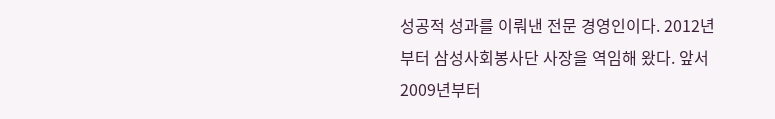성공적 성과를 이뤄낸 전문 경영인이다. 2012년부터 삼성사회봉사단 사장을 역임해 왔다. 앞서 2009년부터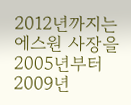2012년까지는 에스원 사장을 2005년부터 2009년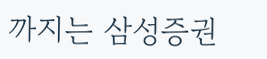까지는 삼성증권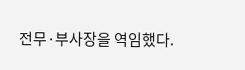전무·부사장을 역임했다.